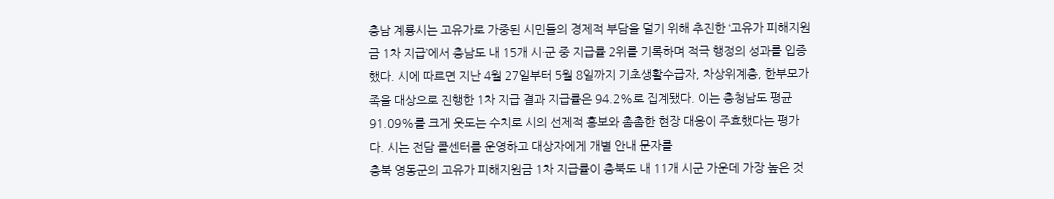충남 계룡시는 고유가로 가중된 시민들의 경제적 부담을 덜기 위해 추진한 ‘고유가 피해지원금 1차 지급’에서 충남도 내 15개 시·군 중 지급률 2위를 기록하며 적극 행정의 성과를 입증했다. 시에 따르면 지난 4월 27일부터 5월 8일까지 기초생활수급자, 차상위계층, 한부모가족을 대상으로 진행한 1차 지급 결과 지급률은 94.2%로 집계됐다. 이는 충청남도 평균 91.09%를 크게 웃도는 수치로 시의 선제적 홍보와 촘촘한 현장 대응이 주효했다는 평가다. 시는 전담 콜센터를 운영하고 대상자에게 개별 안내 문자를
충북 영동군의 고유가 피해지원금 1차 지급률이 충북도 내 11개 시군 가운데 가장 높은 것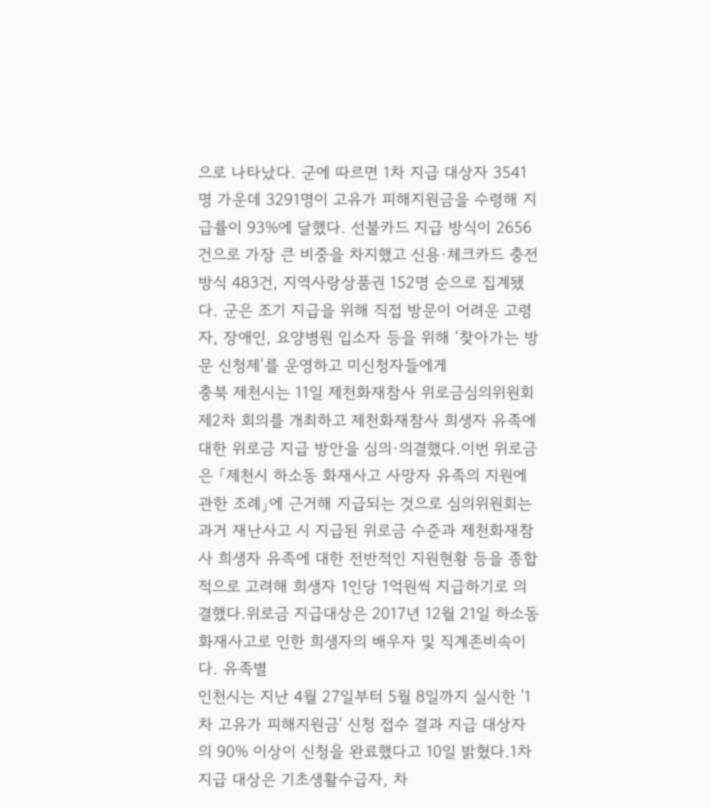으로 나타났다. 군에 따르면 1차 지급 대상자 3541명 가운데 3291명이 고유가 피해지원금을 수령해 지급률이 93%에 달했다. 선불카드 지급 방식이 2656건으로 가장 큰 비중을 차지했고 신용·체크카드 충전 방식 483건, 지역사랑상품권 152명 순으로 집계됐다. 군은 조기 지급을 위해 직접 방문이 어려운 고령자, 장애인, 요양병원 입소자 등을 위해 ‘찾아가는 방문 신청제’를 운영하고 미신청자들에게
충북 제천시는 11일 제천화재참사 위로금심의위원회 제2차 회의를 개최하고 제천화재참사 희생자 유족에 대한 위로금 지급 방안을 심의·의결했다.이번 위로금은 「제천시 하소동 화재사고 사망자 유족의 지원에 관한 조례」에 근거해 지급되는 것으로 심의위원회는 과거 재난사고 시 지급된 위로금 수준과 제천화재참사 희생자 유족에 대한 전반적인 지원현황 등을 종합적으로 고려해 희생자 1인당 1억원씩 지급하기로 의결했다.위로금 지급대상은 2017년 12월 21일 하소동 화재사고로 인한 희생자의 배우자 및 직계존비속이다. 유족별
인천시는 지난 4월 27일부터 5월 8일까지 실시한 '1차 고유가 피해지원금' 신청 접수 결과 지급 대상자의 90% 이상이 신청을 완료했다고 10일 밝혔다.1차 지급 대상은 기초생활수급자, 차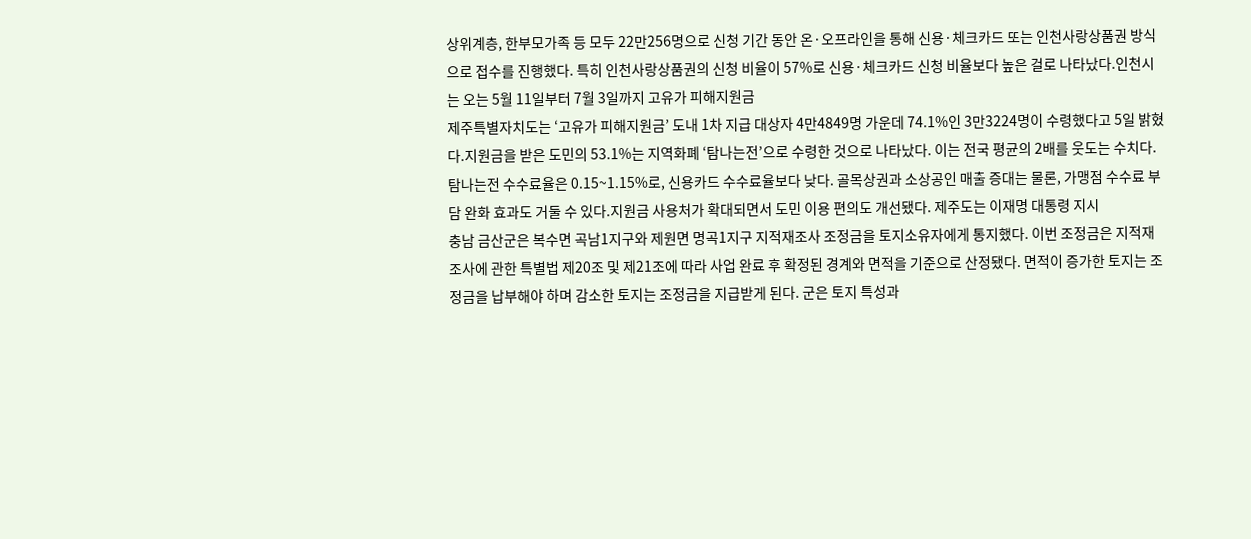상위계층, 한부모가족 등 모두 22만256명으로 신청 기간 동안 온·오프라인을 통해 신용·체크카드 또는 인천사랑상품권 방식으로 접수를 진행했다. 특히 인천사랑상품권의 신청 비율이 57%로 신용·체크카드 신청 비율보다 높은 걸로 나타났다.인천시는 오는 5월 11일부터 7월 3일까지 고유가 피해지원금
제주특별자치도는 ‘고유가 피해지원금’ 도내 1차 지급 대상자 4만4849명 가운데 74.1%인 3만3224명이 수령했다고 5일 밝혔다.지원금을 받은 도민의 53.1%는 지역화폐 ‘탐나는전’으로 수령한 것으로 나타났다. 이는 전국 평균의 2배를 웃도는 수치다.탐나는전 수수료율은 0.15~1.15%로, 신용카드 수수료율보다 낮다. 골목상권과 소상공인 매출 증대는 물론, 가맹점 수수료 부담 완화 효과도 거둘 수 있다.지원금 사용처가 확대되면서 도민 이용 편의도 개선됐다. 제주도는 이재명 대통령 지시
충남 금산군은 복수면 곡남1지구와 제원면 명곡1지구 지적재조사 조정금을 토지소유자에게 통지했다. 이번 조정금은 지적재조사에 관한 특별법 제20조 및 제21조에 따라 사업 완료 후 확정된 경계와 면적을 기준으로 산정됐다. 면적이 증가한 토지는 조정금을 납부해야 하며 감소한 토지는 조정금을 지급받게 된다. 군은 토지 특성과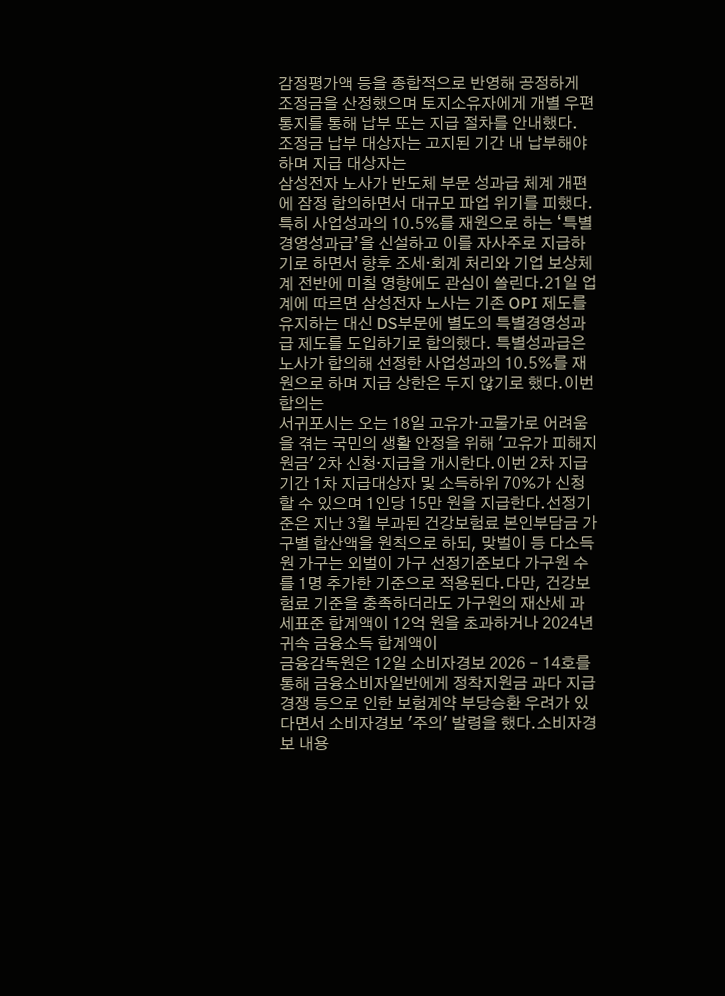감정평가액 등을 종합적으로 반영해 공정하게 조정금을 산정했으며 토지소유자에게 개별 우편 통지를 통해 납부 또는 지급 절차를 안내했다. 조정금 납부 대상자는 고지된 기간 내 납부해야 하며 지급 대상자는
삼성전자 노사가 반도체 부문 성과급 체계 개편에 잠정 합의하면서 대규모 파업 위기를 피했다.특히 사업성과의 10.5%를 재원으로 하는 ‘특별경영성과급’을 신설하고 이를 자사주로 지급하기로 하면서 향후 조세·회계 처리와 기업 보상체계 전반에 미칠 영향에도 관심이 쏠린다.21일 업계에 따르면 삼성전자 노사는 기존 OPI 제도를 유지하는 대신 DS부문에 별도의 특별경영성과급 제도를 도입하기로 합의했다. 특별성과급은 노사가 합의해 선정한 사업성과의 10.5%를 재원으로 하며 지급 상한은 두지 않기로 했다.이번 합의는
서귀포시는 오는 18일 고유가·고물가로 어려움을 겪는 국민의 생활 안정을 위해 '고유가 피해지원금' 2차 신청·지급을 개시한다.이번 2차 지급 기간 1차 지급대상자 및 소득하위 70%가 신청할 수 있으며 1인당 15만 원을 지급한다.선정기준은 지난 3월 부과된 건강보험료 본인부담금 가구별 합산액을 원칙으로 하되, 맞벌이 등 다소득원 가구는 외벌이 가구 선정기준보다 가구원 수를 1명 추가한 기준으로 적용된다.다만, 건강보험료 기준을 충족하더라도 가구원의 재산세 과세표준 합계액이 12억 원을 초과하거나 2024년 귀속 금융소득 합계액이
금융감독원은 12일 소비자경보 2026 - 14호를 통해 금융소비자일반에게 정착지원금 과다 지급 경쟁 등으로 인한 보험계약 부당승환 우려가 있다면서 소비자경보 '주의' 발령을 했다.소비자경보 내용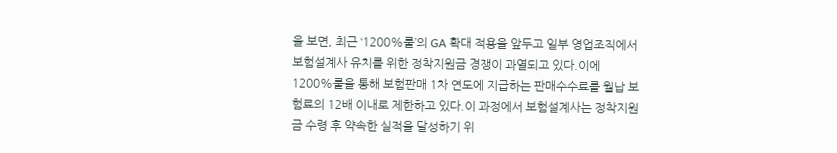을 보면, 최근 ‘1200%룰’의 GA 확대 적용을 앞두고 일부 영업조직에서 보험설계사 유치를 위한 정착지원금 경쟁이 과열되고 있다.이에 1200%룰을 통해 보험판매 1차 연도에 지급하는 판매수수료를 월납 보험료의 12배 이내로 제한하고 있다.이 과정에서 보험설계사는 정착지원금 수령 후 약속한 실적을 달성하기 위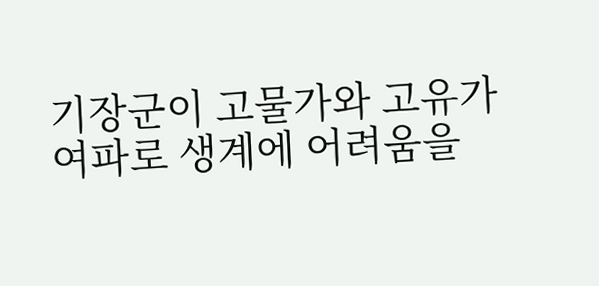기장군이 고물가와 고유가 여파로 생계에 어려움을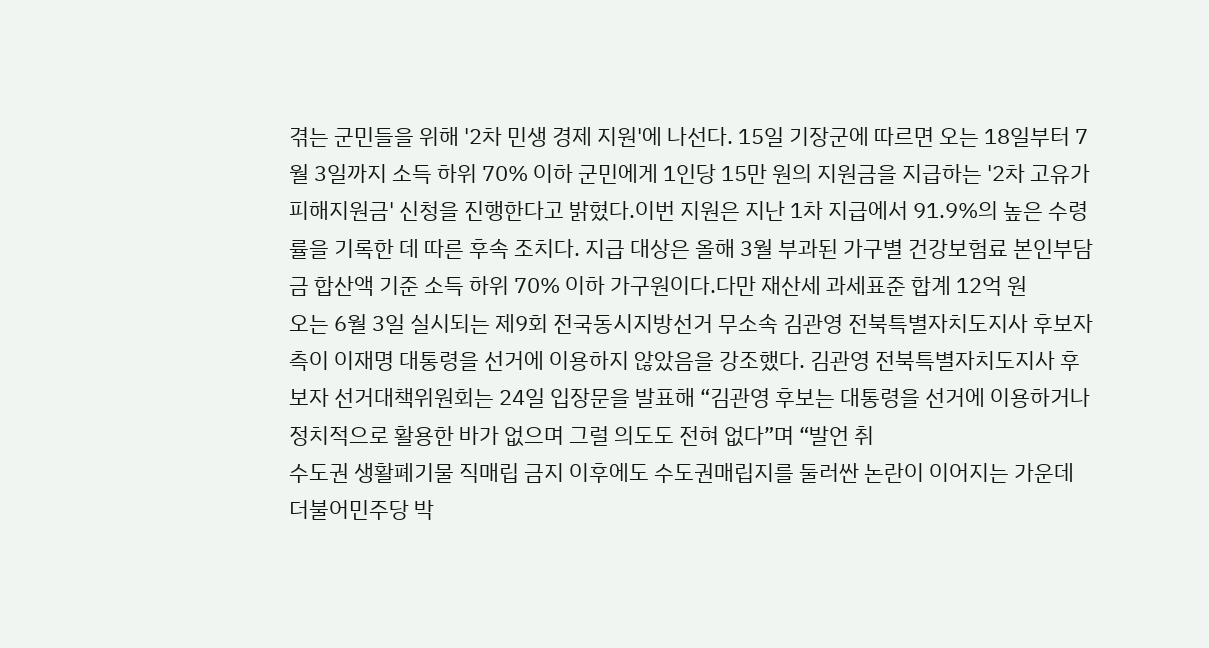겪는 군민들을 위해 '2차 민생 경제 지원'에 나선다. 15일 기장군에 따르면 오는 18일부터 7월 3일까지 소득 하위 70% 이하 군민에게 1인당 15만 원의 지원금을 지급하는 '2차 고유가 피해지원금' 신청을 진행한다고 밝혔다.이번 지원은 지난 1차 지급에서 91.9%의 높은 수령률을 기록한 데 따른 후속 조치다. 지급 대상은 올해 3월 부과된 가구별 건강보험료 본인부담금 합산액 기준 소득 하위 70% 이하 가구원이다.다만 재산세 과세표준 합계 12억 원
오는 6월 3일 실시되는 제9회 전국동시지방선거 무소속 김관영 전북특별자치도지사 후보자 측이 이재명 대통령을 선거에 이용하지 않았음을 강조했다. 김관영 전북특별자치도지사 후보자 선거대책위원회는 24일 입장문을 발표해 “김관영 후보는 대통령을 선거에 이용하거나 정치적으로 활용한 바가 없으며 그럴 의도도 전혀 없다”며 “발언 취
수도권 생활폐기물 직매립 금지 이후에도 수도권매립지를 둘러싼 논란이 이어지는 가운데 더불어민주당 박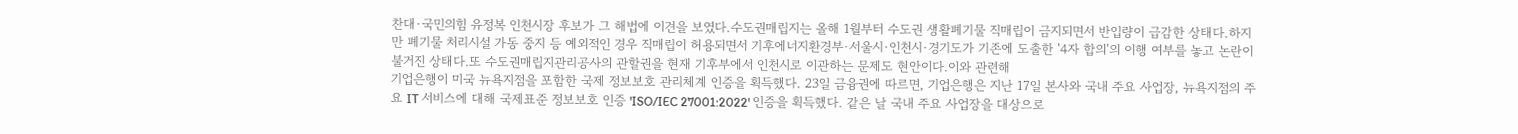찬대·국민의힘 유정복 인천시장 후보가 그 해법에 이견을 보였다.수도권매립지는 올해 1월부터 수도권 생활폐기물 직매립이 금지되면서 반입량이 급감한 상태다.하지만 폐기물 처리시설 가동 중지 등 예외적인 경우 직매립이 허용되면서 기후에너지환경부·서울시·인천시·경기도가 기존에 도출한 '4자 합의'의 이행 여부를 놓고 논란이 불거진 상태다.또 수도권매립지관리공사의 관할권을 현재 기후부에서 인천시로 이관하는 문제도 현안이다.이와 관련해
기업은행이 미국 뉴욕지점을 포함한 국제 정보보호 관리체계 인증을 획득했다. 23일 금융권에 따르면, 기업은행은 지난 17일 본사와 국내 주요 사업장, 뉴욕지점의 주요 IT 서비스에 대해 국제표준 정보보호 인증 'ISO/IEC 27001:2022' 인증을 획득했다. 같은 날 국내 주요 사업장을 대상으로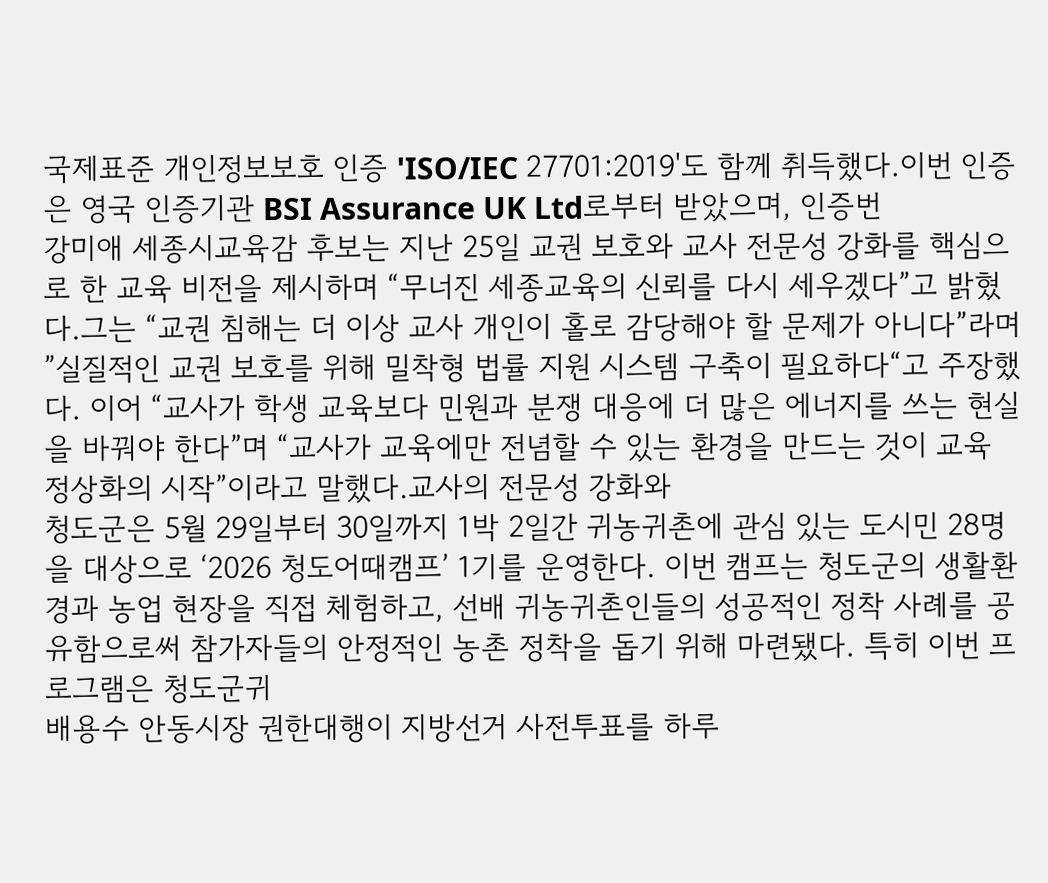국제표준 개인정보보호 인증 'ISO/IEC 27701:2019'도 함께 취득했다.이번 인증은 영국 인증기관 BSI Assurance UK Ltd로부터 받았으며, 인증번
강미애 세종시교육감 후보는 지난 25일 교권 보호와 교사 전문성 강화를 핵심으로 한 교육 비전을 제시하며 “무너진 세종교육의 신뢰를 다시 세우겠다”고 밝혔다.그는 “교권 침해는 더 이상 교사 개인이 홀로 감당해야 할 문제가 아니다”라며 ”실질적인 교권 보호를 위해 밀착형 법률 지원 시스템 구축이 필요하다“고 주장했다. 이어 “교사가 학생 교육보다 민원과 분쟁 대응에 더 많은 에너지를 쓰는 현실을 바꿔야 한다”며 “교사가 교육에만 전념할 수 있는 환경을 만드는 것이 교육 정상화의 시작”이라고 말했다.교사의 전문성 강화와
청도군은 5월 29일부터 30일까지 1박 2일간 귀농귀촌에 관심 있는 도시민 28명을 대상으로 ‘2026 청도어때캠프’ 1기를 운영한다. 이번 캠프는 청도군의 생활환경과 농업 현장을 직접 체험하고, 선배 귀농귀촌인들의 성공적인 정착 사례를 공유함으로써 참가자들의 안정적인 농촌 정착을 돕기 위해 마련됐다. 특히 이번 프로그램은 청도군귀
배용수 안동시장 권한대행이 지방선거 사전투표를 하루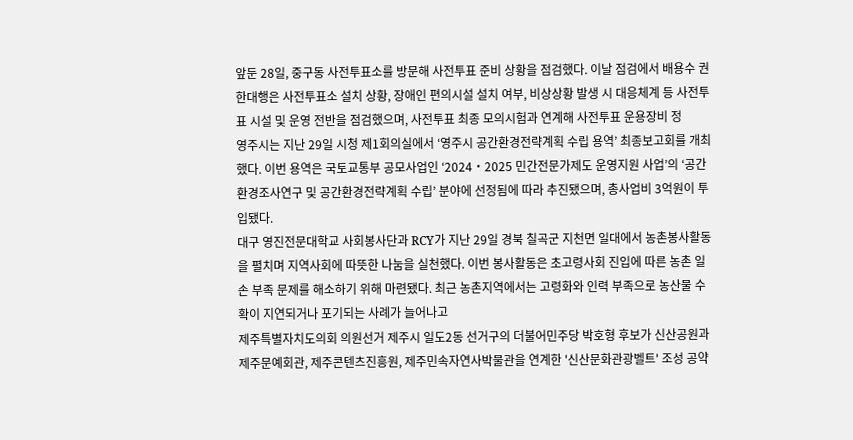앞둔 28일, 중구동 사전투표소를 방문해 사전투표 준비 상황을 점검했다. 이날 점검에서 배용수 권한대행은 사전투표소 설치 상황, 장애인 편의시설 설치 여부, 비상상황 발생 시 대응체계 등 사전투표 시설 및 운영 전반을 점검했으며, 사전투표 최종 모의시험과 연계해 사전투표 운용장비 정
영주시는 지난 29일 시청 제1회의실에서 ‘영주시 공간환경전략계획 수립 용역’ 최종보고회를 개최했다. 이번 용역은 국토교통부 공모사업인 ‘2024‧2025 민간전문가제도 운영지원 사업’의 ‘공간환경조사연구 및 공간환경전략계획 수립’ 분야에 선정됨에 따라 추진됐으며, 총사업비 3억원이 투입됐다.
대구 영진전문대학교 사회봉사단과 RCY가 지난 29일 경북 칠곡군 지천면 일대에서 농촌봉사활동을 펼치며 지역사회에 따뜻한 나눔을 실천했다. 이번 봉사활동은 초고령사회 진입에 따른 농촌 일손 부족 문제를 해소하기 위해 마련됐다. 최근 농촌지역에서는 고령화와 인력 부족으로 농산물 수확이 지연되거나 포기되는 사례가 늘어나고
제주특별자치도의회 의원선거 제주시 일도2동 선거구의 더불어민주당 박호형 후보가 신산공원과 제주문예회관, 제주콘텐츠진흥원, 제주민속자연사박물관을 연계한 '신산문화관광벨트' 조성 공약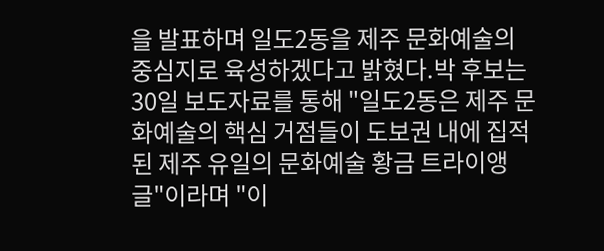을 발표하며 일도2동을 제주 문화예술의 중심지로 육성하겠다고 밝혔다.박 후보는 30일 보도자료를 통해 "일도2동은 제주 문화예술의 핵심 거점들이 도보권 내에 집적된 제주 유일의 문화예술 황금 트라이앵글"이라며 "이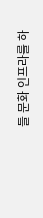들 문화 인프라를 하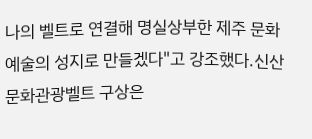나의 벨트로 연결해 명실상부한 제주 문화예술의 성지로 만들겠다"고 강조했다.신산문화관광벨트 구상은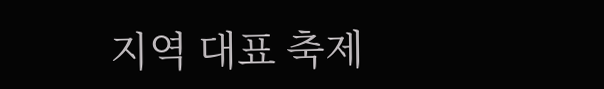지역 대표 축제